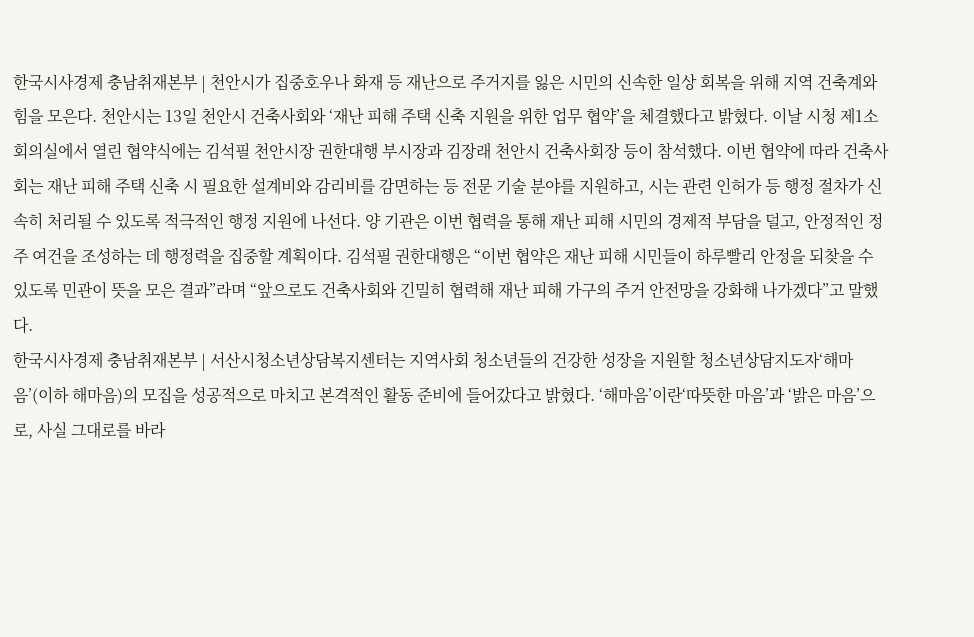한국시사경제 충남취재본부 | 천안시가 집중호우나 화재 등 재난으로 주거지를 잃은 시민의 신속한 일상 회복을 위해 지역 건축계와 힘을 모은다. 천안시는 13일 천안시 건축사회와 ‘재난 피해 주택 신축 지원을 위한 업무 협약’을 체결했다고 밝혔다. 이날 시청 제1소회의실에서 열린 협약식에는 김석필 천안시장 권한대행 부시장과 김장래 천안시 건축사회장 등이 참석했다. 이번 협약에 따라 건축사회는 재난 피해 주택 신축 시 필요한 설계비와 감리비를 감면하는 등 전문 기술 분야를 지원하고, 시는 관련 인허가 등 행정 절차가 신속히 처리될 수 있도록 적극적인 행정 지원에 나선다. 양 기관은 이번 협력을 통해 재난 피해 시민의 경제적 부담을 덜고, 안정적인 정주 여건을 조성하는 데 행정력을 집중할 계획이다. 김석필 권한대행은 “이번 협약은 재난 피해 시민들이 하루빨리 안정을 되찾을 수 있도록 민관이 뜻을 모은 결과”라며 “앞으로도 건축사회와 긴밀히 협력해 재난 피해 가구의 주거 안전망을 강화해 나가겠다”고 말했다.
한국시사경제 충남취재본부 | 서산시청소년상담복지센터는 지역사회 청소년들의 건강한 성장을 지원할 청소년상담지도자‘해마음’(이하 해마음)의 모집을 성공적으로 마치고 본격적인 활동 준비에 들어갔다고 밝혔다. ‘해마음’이란‘따뜻한 마음’과 ‘밝은 마음’으로, 사실 그대로를 바라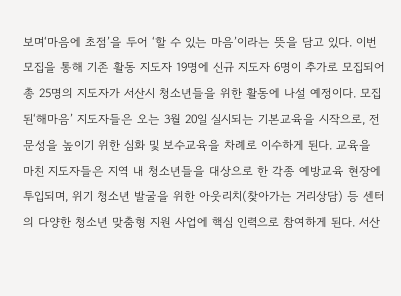보며‘마음에 초점’을 두어 ‘할 수 있는 마음’이라는 뜻을 담고 있다. 이번 모집을 통해 기존 활동 지도자 19명에 신규 지도자 6명이 추가로 모집되어 총 25명의 지도자가 서산시 청소년들을 위한 활동에 나설 예정이다. 모집된‘해마음’ 지도자들은 오는 3월 20일 실시되는 기본교육을 시작으로, 전문성을 높이기 위한 심화 및 보수교육을 차례로 이수하게 된다. 교육을 마친 지도자들은 지역 내 청소년들을 대상으로 한 각종 예방교육 현장에 투입되며, 위기 청소년 발굴을 위한 아웃리치(찾아가는 거리상담) 등 센터의 다양한 청소년 맞춤형 지원 사업에 핵심 인력으로 참여하게 된다. 서산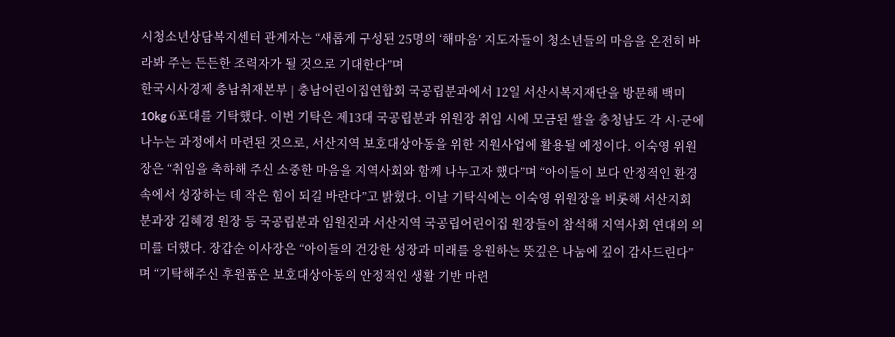시청소년상담복지센터 관계자는 “새롭게 구성된 25명의 ‘해마음’ 지도자들이 청소년들의 마음을 온전히 바라봐 주는 든든한 조력자가 될 것으로 기대한다”며
한국시사경제 충남취재본부 | 충남어린이집연합회 국공립분과에서 12일 서산시복지재단을 방문해 백미 10kg 6포대를 기탁했다. 이번 기탁은 제13대 국공립분과 위원장 취임 시에 모금된 쌀을 충청남도 각 시·군에 나누는 과정에서 마련된 것으로, 서산지역 보호대상아동을 위한 지원사업에 활용될 예정이다. 이숙영 위원장은 “취임을 축하해 주신 소중한 마음을 지역사회와 함께 나누고자 했다”며 “아이들이 보다 안정적인 환경 속에서 성장하는 데 작은 힘이 되길 바란다”고 밝혔다. 이날 기탁식에는 이숙영 위원장을 비롯해 서산지회 분과장 김혜경 원장 등 국공립분과 임원진과 서산지역 국공립어린이집 원장들이 참석해 지역사회 연대의 의미를 더했다. 장갑순 이사장은 “아이들의 건강한 성장과 미래를 응원하는 뜻깊은 나눔에 깊이 감사드린다”며 “기탁해주신 후원품은 보호대상아동의 안정적인 생활 기반 마련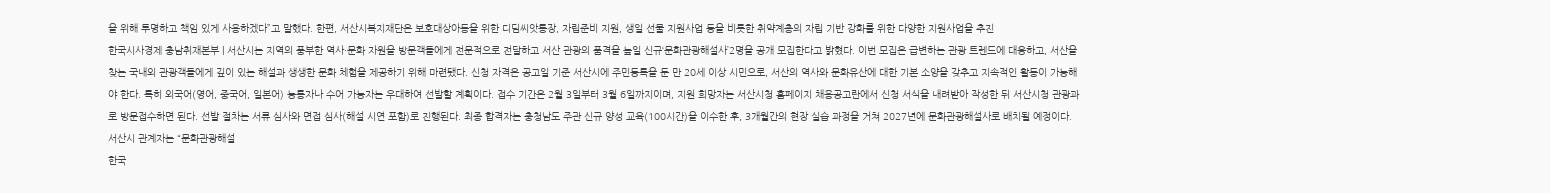을 위해 투명하고 책임 있게 사용하겠다”고 말했다. 한편, 서산시복지재단은 보호대상아동을 위한 디딤씨앗통장, 자립준비 지원, 생일 선물 지원사업 등을 비롯한 취약계층의 자립 기반 강화를 위한 다양한 지원사업을 추진
한국시사경제 충남취재본부 | 서산시는 지역의 풍부한 역사·문화 자원을 방문객들에게 전문적으로 전달하고 서산 관광의 품격을 높일 신규‘문화관광해설사’2명을 공개 모집한다고 밝혔다. 이번 모집은 급변하는 관광 트렌드에 대응하고, 서산을 찾는 국내외 관광객들에게 깊이 있는 해설과 생생한 문화 체험을 제공하기 위해 마련됐다. 신청 자격은 공고일 기준 서산시에 주민등록을 둔 만 20세 이상 시민으로, 서산의 역사와 문화유산에 대한 기본 소양을 갖추고 지속적인 활동이 가능해야 한다. 특히 외국어(영어, 중국어, 일본어) 능통자나 수어 가능자는 우대하여 선발할 계획이다. 접수 기간은 2월 3일부터 3월 6일까지이며, 지원 희망자는 서산시청 홈페이지 채용공고란에서 신청 서식을 내려받아 작성한 뒤 서산시청 관광과로 방문접수하면 된다. 선발 절차는 서류 심사와 면접 심사(해설 시연 포함)로 진행된다. 최종 합격자는 충청남도 주관 신규 양성 교육(100시간)을 이수한 후, 3개월간의 현장 실습 과정을 거쳐 2027년에 문화관광해설사로 배치될 예정이다. 서산시 관계자는 “문화관광해설
한국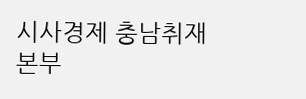시사경제 충남취재본부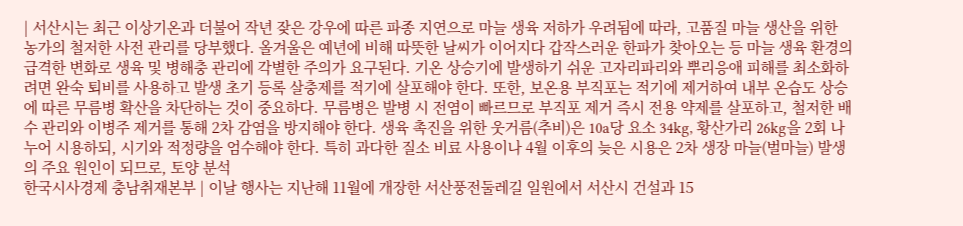| 서산시는 최근 이상기온과 더불어 작년 잦은 강우에 따른 파종 지연으로 마늘 생육 저하가 우려됨에 따라, 고품질 마늘 생산을 위한 농가의 철저한 사전 관리를 당부했다. 올겨울은 예년에 비해 따뜻한 날씨가 이어지다 갑작스러운 한파가 찾아오는 등 마늘 생육 환경의 급격한 변화로 생육 및 병해충 관리에 각별한 주의가 요구된다. 기온 상승기에 발생하기 쉬운 고자리파리와 뿌리응애 피해를 최소화하려면 완숙 퇴비를 사용하고 발생 초기 등록 살충제를 적기에 살포해야 한다. 또한, 보온용 부직포는 적기에 제거하여 내부 온습도 상승에 따른 무름병 확산을 차단하는 것이 중요하다. 무름병은 발병 시 전염이 빠르므로 부직포 제거 즉시 전용 약제를 살포하고, 철저한 배수 관리와 이병주 제거를 통해 2차 감염을 방지해야 한다. 생육 촉진을 위한 웃거름(추비)은 10a당 요소 34kg, 황산가리 26kg을 2회 나누어 시용하되, 시기와 적정량을 엄수해야 한다. 특히 과다한 질소 비료 사용이나 4월 이후의 늦은 시용은 2차 생장 마늘(벌마늘) 발생의 주요 원인이 되므로, 토양 분석
한국시사경제 충남취재본부 | 이날 행사는 지난해 11월에 개장한 서산풍전둘레길 일원에서 서산시 건설과 15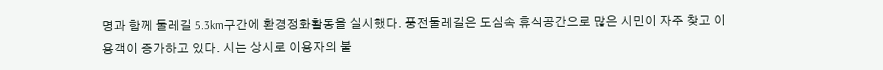명과 함께 둘레길 5.3km구간에 환경정화활동을 실시했다. 풍전둘레길은 도심속 휴식공간으로 많은 시민이 자주 찾고 이용객이 증가하고 있다. 시는 상시로 이용자의 불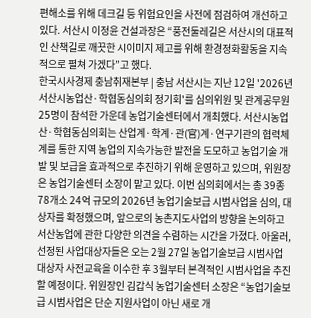편해소를 위해 데크길 등 위험요인을 사전에 점검하여 개선하고 있다. 서산시 이정윤 건설과장은 “풍전둘레길은 서산시의 대표적인 산책길로 깨끗한 시이미지 제고를 위해 환경정화활동을 지속적으로 펼쳐 가겠다”고 했다.
한국시사경제 충남취재본부 | 충남 서산시는 지난 12일 '2026년 서산시농업산·학협동심의회 정기회'를 심의위원 및 관계공무원 25명이 참석한 가운데 농업기술센터에서 개최했다. 서산시농업산·학협동심의회는 산업계·학계·관(官)계·연구기관의 협력체계를 통한 지역 농업의 지속가능한 발전을 도모하고 농업기술 개발 및 보급을 효과적으로 추진하기 위해 운영하고 있으며, 위원장은 농업기술센터 소장이 맡고 있다. 이번 심의회에서는 총 39종 78개소 24억 규모의 2026년 농업기술보급 시범사업을 심의, 대상자를 확정했으며, 앞으로의 농촌지도사업의 방향을 논의하고 서산농업에 관한 다양한 의견을 수렴하는 시간을 가졌다. 아울러, 선정된 사업대상자들은 오는 2월 27일 농업기술보급 시범사업 대상자 사전교육을 이수한 후 3월부터 본격적인 시범사업을 추진할 예정이다. 위원장인 김갑식 농업기술센터 소장은 “농업기술보급 시범사업은 단순 지원사업이 아닌 새로 개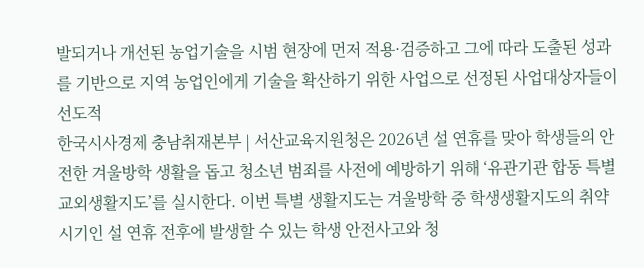발되거나 개선된 농업기술을 시범 현장에 먼저 적용·검증하고 그에 따라 도출된 성과를 기반으로 지역 농업인에게 기술을 확산하기 위한 사업으로 선정된 사업대상자들이 선도적
한국시사경제 충남취재본부 | 서산교육지원청은 2026년 설 연휴를 맞아 학생들의 안전한 겨울방학 생활을 돕고 청소년 범죄를 사전에 예방하기 위해 ‘유관기관 합동 특별 교외생활지도’를 실시한다. 이번 특별 생활지도는 겨울방학 중 학생생활지도의 취약 시기인 설 연휴 전후에 발생할 수 있는 학생 안전사고와 청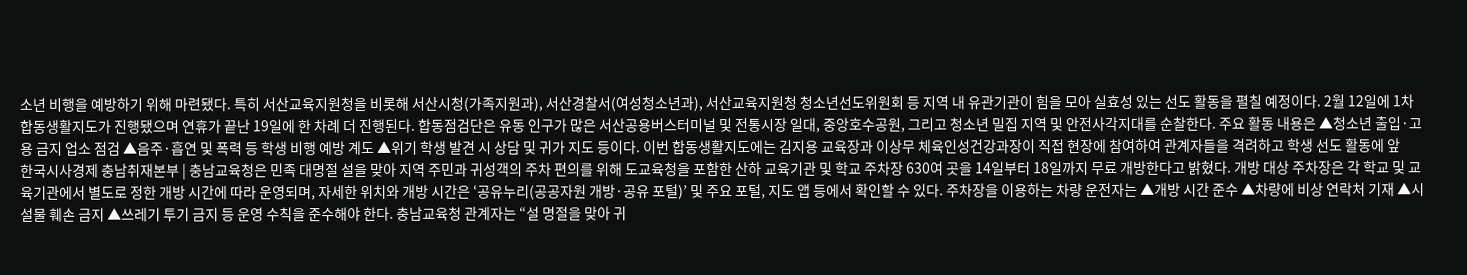소년 비행을 예방하기 위해 마련됐다. 특히 서산교육지원청을 비롯해 서산시청(가족지원과), 서산경찰서(여성청소년과), 서산교육지원청 청소년선도위원회 등 지역 내 유관기관이 힘을 모아 실효성 있는 선도 활동을 펼칠 예정이다. 2월 12일에 1차 합동생활지도가 진행됐으며 연휴가 끝난 19일에 한 차례 더 진행된다. 합동점검단은 유동 인구가 많은 서산공용버스터미널 및 전통시장 일대, 중앙호수공원, 그리고 청소년 밀집 지역 및 안전사각지대를 순찰한다. 주요 활동 내용은 ▲청소년 출입·고용 금지 업소 점검 ▲음주·흡연 및 폭력 등 학생 비행 예방 계도 ▲위기 학생 발견 시 상담 및 귀가 지도 등이다. 이번 합동생활지도에는 김지용 교육장과 이상무 체육인성건강과장이 직접 현장에 참여하여 관계자들을 격려하고 학생 선도 활동에 앞
한국시사경제 충남취재본부 | 충남교육청은 민족 대명절 설을 맞아 지역 주민과 귀성객의 주차 편의를 위해 도교육청을 포함한 산하 교육기관 및 학교 주차장 630여 곳을 14일부터 18일까지 무료 개방한다고 밝혔다. 개방 대상 주차장은 각 학교 및 교육기관에서 별도로 정한 개방 시간에 따라 운영되며, 자세한 위치와 개방 시간은 ‘공유누리(공공자원 개방·공유 포털)’ 및 주요 포털, 지도 앱 등에서 확인할 수 있다. 주차장을 이용하는 차량 운전자는 ▲개방 시간 준수 ▲차량에 비상 연락처 기재 ▲시설물 훼손 금지 ▲쓰레기 투기 금지 등 운영 수칙을 준수해야 한다. 충남교육청 관계자는 “설 명절을 맞아 귀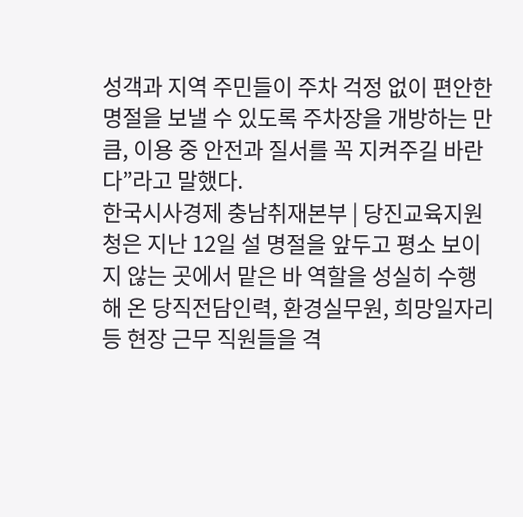성객과 지역 주민들이 주차 걱정 없이 편안한 명절을 보낼 수 있도록 주차장을 개방하는 만큼, 이용 중 안전과 질서를 꼭 지켜주길 바란다”라고 말했다.
한국시사경제 충남취재본부 | 당진교육지원청은 지난 12일 설 명절을 앞두고 평소 보이지 않는 곳에서 맡은 바 역할을 성실히 수행해 온 당직전담인력, 환경실무원, 희망일자리 등 현장 근무 직원들을 격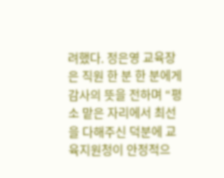려했다. 정은영 교육장은 직원 한 분 한 분에게 감사의 뜻을 전하며 “평소 맡은 자리에서 최선을 다해주신 덕분에 교육지원청이 안정적으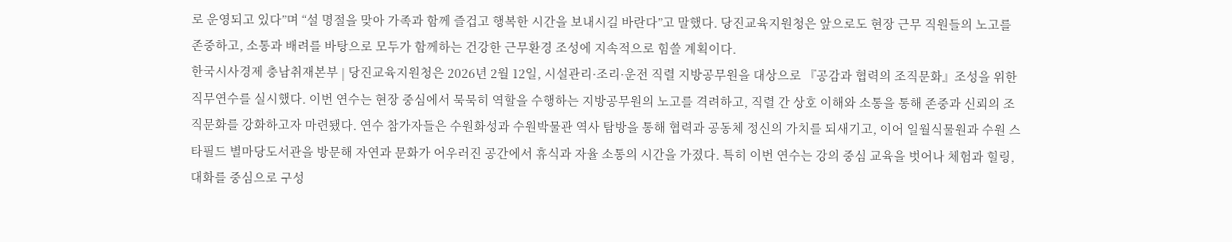로 운영되고 있다”며 “설 명절을 맞아 가족과 함께 즐겁고 행복한 시간을 보내시길 바란다”고 말했다. 당진교육지원청은 앞으로도 현장 근무 직원들의 노고를 존중하고, 소통과 배려를 바탕으로 모두가 함께하는 건강한 근무환경 조성에 지속적으로 힘쓸 계획이다.
한국시사경제 충남취재본부 | 당진교육지원청은 2026년 2월 12일, 시설관리·조리·운전 직렬 지방공무원을 대상으로 『공감과 협력의 조직문화』조성을 위한 직무연수를 실시했다. 이번 연수는 현장 중심에서 묵묵히 역할을 수행하는 지방공무원의 노고를 격려하고, 직렬 간 상호 이해와 소통을 통해 존중과 신뢰의 조직문화를 강화하고자 마련됐다. 연수 참가자들은 수원화성과 수원박물관 역사 탐방을 통해 협력과 공동체 정신의 가치를 되새기고, 이어 일월식물원과 수원 스타필드 별마당도서관을 방문해 자연과 문화가 어우러진 공간에서 휴식과 자율 소통의 시간을 가졌다. 특히 이번 연수는 강의 중심 교육을 벗어나 체험과 힐링, 대화를 중심으로 구성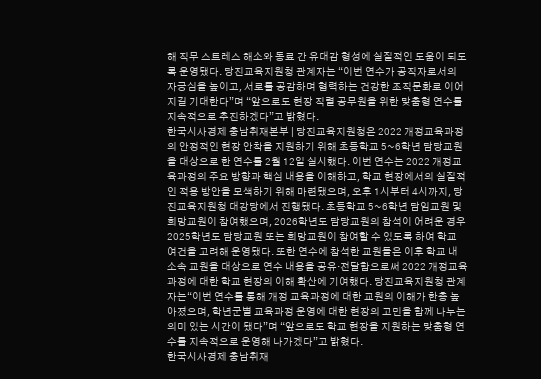해 직무 스트레스 해소와 동료 간 유대감 형성에 실질적인 도움이 되도록 운영됐다. 당진교육지원청 관계자는 “이번 연수가 공직자로서의 자긍심을 높이고, 서로를 공감하며 협력하는 건강한 조직문화로 이어지길 기대한다”며 “앞으로도 현장 직렬 공무원을 위한 맞춤형 연수를 지속적으로 추진하겠다”고 밝혔다.
한국시사경제 충남취재본부 | 당진교육지원청은 2022 개정교육과정의 안정적인 현장 안착을 지원하기 위해 초등학교 5~6학년 담당교원을 대상으로 한 연수를 2월 12일 실시했다. 이번 연수는 2022 개정교육과정의 주요 방향과 핵심 내용을 이해하고, 학교 현장에서의 실질적인 적용 방안을 모색하기 위해 마련됐으며, 오후 1시부터 4시까지, 당진교육지원청 대강당에서 진행됐다. 초등학교 5~6학년 담임교원 및 희망교원이 참여했으며, 2026학년도 담당교원의 참석이 어려운 경우 2025학년도 담당교원 또는 희망교원이 참여할 수 있도록 하여 학교 여건을 고려해 운영됐다. 또한 연수에 참석한 교원들은 이후 학교 내 소속 교원을 대상으로 연수 내용을 공유·전달함으로써 2022 개정교육과정에 대한 학교 현장의 이해 확산에 기여했다. 당진교육지원청 관계자는“이번 연수를 통해 개정 교육과정에 대한 교원의 이해가 한층 높아졌으며, 학년군별 교육과정 운영에 대한 현장의 고민을 함께 나누는 의미 있는 시간이 됐다”며 “앞으로도 학교 현장을 지원하는 맞춤형 연수를 지속적으로 운영해 나가겠다”고 밝혔다.
한국시사경제 충남취재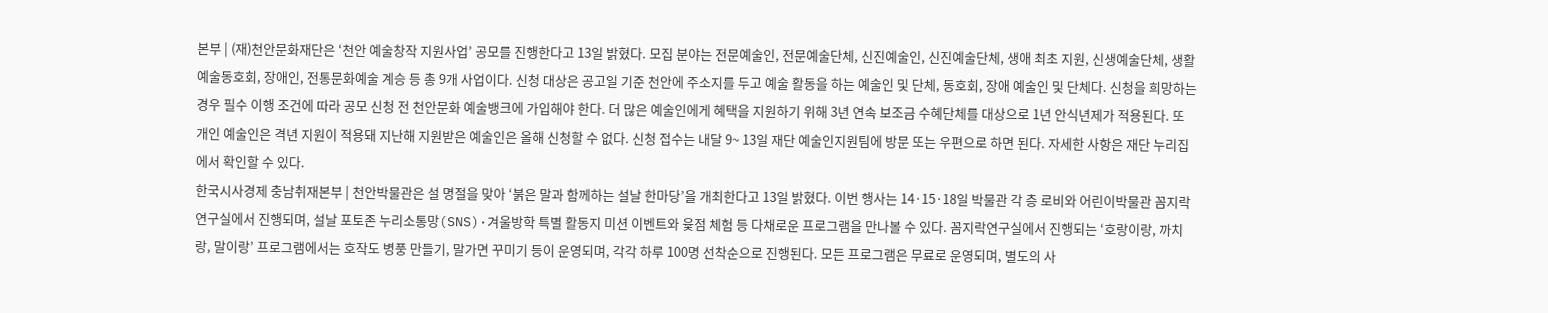본부 | (재)천안문화재단은 ‘천안 예술창작 지원사업’ 공모를 진행한다고 13일 밝혔다. 모집 분야는 전문예술인, 전문예술단체, 신진예술인, 신진예술단체, 생애 최초 지원, 신생예술단체, 생활예술동호회, 장애인, 전통문화예술 계승 등 총 9개 사업이다. 신청 대상은 공고일 기준 천안에 주소지를 두고 예술 활동을 하는 예술인 및 단체, 동호회, 장애 예술인 및 단체다. 신청을 희망하는 경우 필수 이행 조건에 따라 공모 신청 전 천안문화 예술뱅크에 가입해야 한다. 더 많은 예술인에게 혜택을 지원하기 위해 3년 연속 보조금 수혜단체를 대상으로 1년 안식년제가 적용된다. 또 개인 예술인은 격년 지원이 적용돼 지난해 지원받은 예술인은 올해 신청할 수 없다. 신청 접수는 내달 9~ 13일 재단 예술인지원팀에 방문 또는 우편으로 하면 된다. 자세한 사항은 재단 누리집에서 확인할 수 있다.
한국시사경제 충남취재본부 | 천안박물관은 설 명절을 맞아 ‘붉은 말과 함께하는 설날 한마당’을 개최한다고 13일 밝혔다. 이번 행사는 14·15·18일 박물관 각 층 로비와 어린이박물관 꼼지락연구실에서 진행되며, 설날 포토존 누리소통망(SNS)·겨울방학 특별 활동지 미션 이벤트와 윷점 체험 등 다채로운 프로그램을 만나볼 수 있다. 꼼지락연구실에서 진행되는 ‘호랑이랑, 까치랑, 말이랑’ 프로그램에서는 호작도 병풍 만들기, 말가면 꾸미기 등이 운영되며, 각각 하루 100명 선착순으로 진행된다. 모든 프로그램은 무료로 운영되며, 별도의 사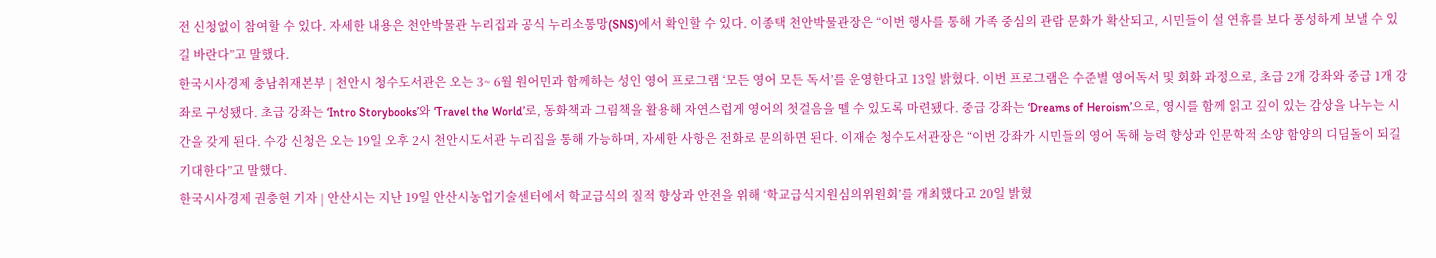전 신청없이 참여할 수 있다. 자세한 내용은 천안박물관 누리집과 공식 누리소통망(SNS)에서 확인할 수 있다. 이종택 천안박물관장은 “이번 행사를 통해 가족 중심의 관람 문화가 확산되고, 시민들이 설 연휴를 보다 풍성하게 보낼 수 있길 바란다”고 말했다.
한국시사경제 충남취재본부 | 천안시 청수도서관은 오는 3~ 6월 원어민과 함께하는 성인 영어 프로그램 ‘모든 영어 모든 독서’를 운영한다고 13일 밝혔다. 이번 프로그램은 수준별 영어독서 및 회화 과정으로, 초급 2개 강좌와 중급 1개 강좌로 구성됐다. 초급 강좌는 ‘Intro Storybooks’와 ‘Travel the World’로, 동화책과 그림책을 활용해 자연스럽게 영어의 첫걸음을 뗄 수 있도록 마련됐다. 중급 강좌는 ‘Dreams of Heroism’으로, 영시를 함께 읽고 깊이 있는 감상을 나누는 시간을 갖게 된다. 수강 신청은 오는 19일 오후 2시 천안시도서관 누리집을 통해 가능하며, 자세한 사항은 전화로 문의하면 된다. 이재순 청수도서관장은 “이번 강좌가 시민들의 영어 독해 능력 향상과 인문학적 소양 함양의 디딤돌이 되길 기대한다”고 말했다.
한국시사경제 권충현 기자 | 안산시는 지난 19일 안산시농업기술센터에서 학교급식의 질적 향상과 안전을 위해 ‘학교급식지원심의위원회’를 개최했다고 20일 밝혔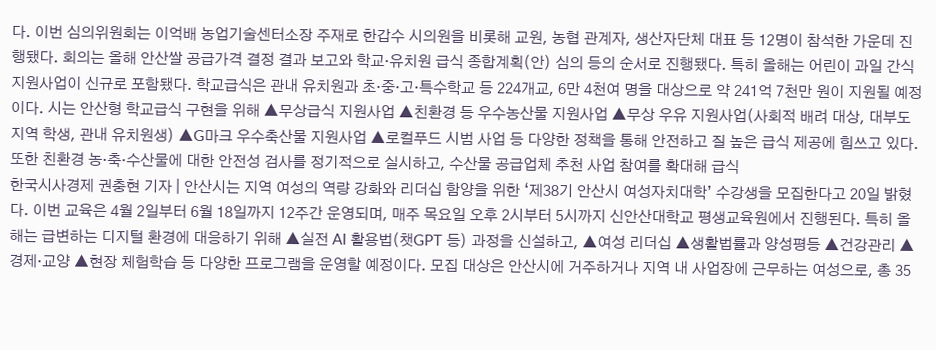다. 이번 심의위원회는 이억배 농업기술센터소장 주재로 한갑수 시의원을 비롯해 교원, 농협 관계자, 생산자단체 대표 등 12명이 참석한 가운데 진행됐다. 회의는 올해 안산쌀 공급가격 결정 결과 보고와 학교·유치원 급식 종합계획(안) 심의 등의 순서로 진행됐다. 특히 올해는 어린이 과일 간식 지원사업이 신규로 포함됐다. 학교급식은 관내 유치원과 초·중·고·특수학교 등 224개교, 6만 4천여 명을 대상으로 약 241억 7천만 원이 지원될 예정이다. 시는 안산형 학교급식 구현을 위해 ▲무상급식 지원사업 ▲친환경 등 우수농산물 지원사업 ▲무상 우유 지원사업(사회적 배려 대상, 대부도 지역 학생, 관내 유치원생) ▲G마크 우수축산물 지원사업 ▲로컬푸드 시범 사업 등 다양한 정책을 통해 안전하고 질 높은 급식 제공에 힘쓰고 있다. 또한 친환경 농·축·수산물에 대한 안전성 검사를 정기적으로 실시하고, 수산물 공급업체 추천 사업 참여를 확대해 급식
한국시사경제 권충현 기자 | 안산시는 지역 여성의 역량 강화와 리더십 함양을 위한 ‘제38기 안산시 여성자치대학’ 수강생을 모집한다고 20일 밝혔다. 이번 교육은 4월 2일부터 6월 18일까지 12주간 운영되며, 매주 목요일 오후 2시부터 5시까지 신안산대학교 평생교육원에서 진행된다. 특히 올해는 급변하는 디지털 환경에 대응하기 위해 ▲실전 AI 활용법(챗GPT 등) 과정을 신설하고, ▲여성 리더십 ▲생활법률과 양성평등 ▲건강관리 ▲경제·교양 ▲현장 체험학습 등 다양한 프로그램을 운영할 예정이다. 모집 대상은 안산시에 거주하거나 지역 내 사업장에 근무하는 여성으로, 총 35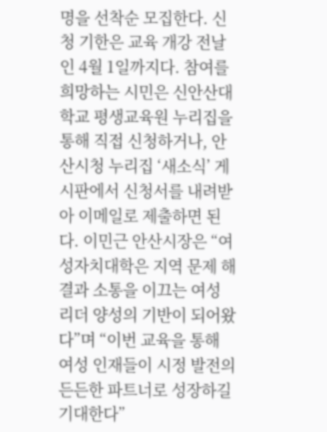명을 선착순 모집한다. 신청 기한은 교육 개강 전날인 4월 1일까지다. 참여를 희망하는 시민은 신안산대학교 평생교육원 누리집을 통해 직접 신청하거나, 안산시청 누리집 ‘새소식’ 게시판에서 신청서를 내려받아 이메일로 제출하면 된다. 이민근 안산시장은 “여성자치대학은 지역 문제 해결과 소통을 이끄는 여성 리더 양성의 기반이 되어왔다”며 “이번 교육을 통해 여성 인재들이 시정 발전의 든든한 파트너로 성장하길 기대한다”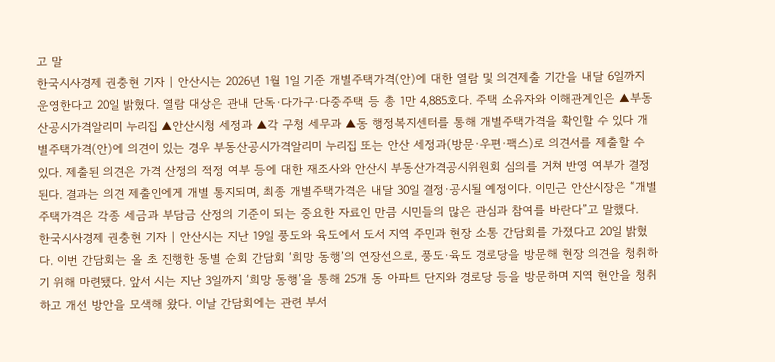고 말
한국시사경제 권충현 기자 | 안산시는 2026년 1월 1일 기준 개별주택가격(안)에 대한 열람 및 의견제출 기간을 내달 6일까지 운영한다고 20일 밝혔다. 열람 대상은 관내 단독·다가구·다중주택 등 총 1만 4,885호다. 주택 소유자와 이해관계인은 ▲부동산공시가격알리미 누리집 ▲안산시청 세정과 ▲각 구청 세무과 ▲동 행정복지센터를 통해 개별주택가격을 확인할 수 있다 개별주택가격(안)에 의견이 있는 경우 부동산공시가격알리미 누리집 또는 안산 세정과(방문·우편·팩스)로 의견서를 제출할 수 있다. 제출된 의견은 가격 산정의 적정 여부 등에 대한 재조사와 안산시 부동산가격공시위원회 심의를 거쳐 반영 여부가 결정된다. 결과는 의견 제출인에게 개별 통지되며, 최종 개별주택가격은 내달 30일 결정·공시될 예정이다. 이민근 안산시장은 “개별주택가격은 각종 세금과 부담금 산정의 기준이 되는 중요한 자료인 만큼 시민들의 많은 관심과 참여를 바란다”고 말했다.
한국시사경제 권충현 기자 | 안산시는 지난 19일 풍도와 육도에서 도서 지역 주민과 현장 소통 간담회를 가졌다고 20일 밝혔다. 이번 간담회는 올 초 진행한 동별 순회 간담회 ‘희망 동행’의 연장선으로, 풍도·육도 경로당을 방문해 현장 의견을 청취하기 위해 마련됐다. 앞서 시는 지난 3일까지 ‘희망 동행’을 통해 25개 동 아파트 단지와 경로당 등을 방문하며 지역 현안을 청취하고 개선 방안을 모색해 왔다. 이날 간담회에는 관련 부서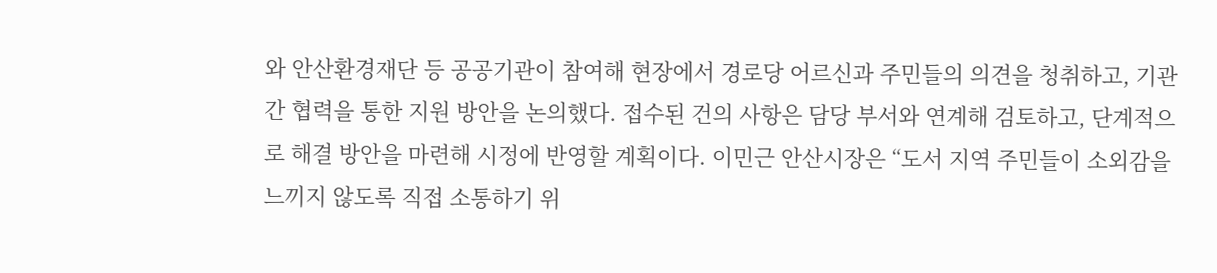와 안산환경재단 등 공공기관이 참여해 현장에서 경로당 어르신과 주민들의 의견을 청취하고, 기관 간 협력을 통한 지원 방안을 논의했다. 접수된 건의 사항은 담당 부서와 연계해 검토하고, 단계적으로 해결 방안을 마련해 시정에 반영할 계획이다. 이민근 안산시장은 “도서 지역 주민들이 소외감을 느끼지 않도록 직접 소통하기 위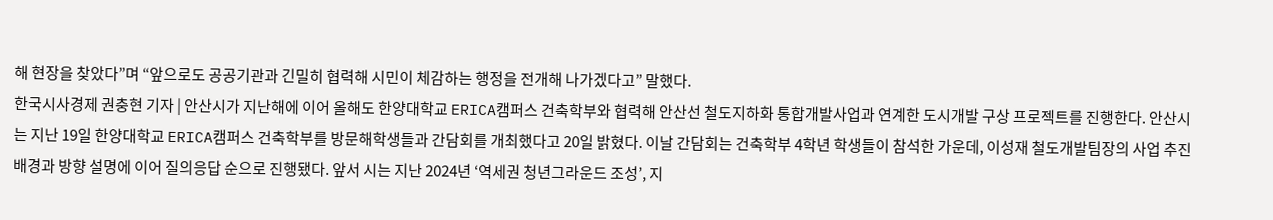해 현장을 찾았다”며 “앞으로도 공공기관과 긴밀히 협력해 시민이 체감하는 행정을 전개해 나가겠다고” 말했다.
한국시사경제 권충현 기자 | 안산시가 지난해에 이어 올해도 한양대학교 ERICA캠퍼스 건축학부와 협력해 안산선 철도지하화 통합개발사업과 연계한 도시개발 구상 프로젝트를 진행한다. 안산시는 지난 19일 한양대학교 ERICA캠퍼스 건축학부를 방문해학생들과 간담회를 개최했다고 20일 밝혔다. 이날 간담회는 건축학부 4학년 학생들이 참석한 가운데, 이성재 철도개발팀장의 사업 추진 배경과 방향 설명에 이어 질의응답 순으로 진행됐다. 앞서 시는 지난 2024년 ‘역세권 청년그라운드 조성’, 지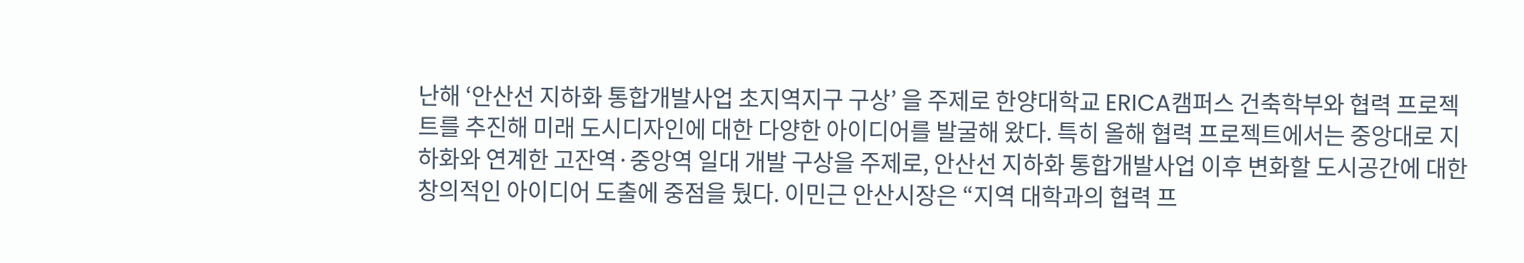난해 ‘안산선 지하화 통합개발사업 초지역지구 구상’ 을 주제로 한양대학교 ERICA캠퍼스 건축학부와 협력 프로젝트를 추진해 미래 도시디자인에 대한 다양한 아이디어를 발굴해 왔다. 특히 올해 협력 프로젝트에서는 중앙대로 지하화와 연계한 고잔역·중앙역 일대 개발 구상을 주제로, 안산선 지하화 통합개발사업 이후 변화할 도시공간에 대한 창의적인 아이디어 도출에 중점을 뒀다. 이민근 안산시장은 “지역 대학과의 협력 프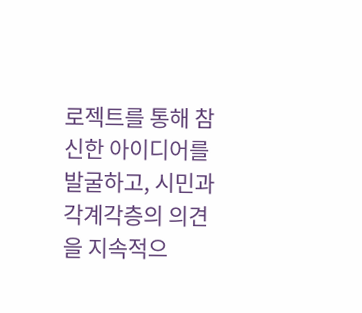로젝트를 통해 참신한 아이디어를 발굴하고, 시민과 각계각층의 의견을 지속적으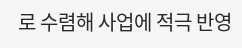로 수렴해 사업에 적극 반영